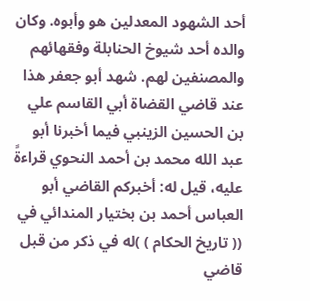أحد الشهود المعدلين هو وأبوه. وكان والده أحد شيوخ الحنابلة وفقهائهم والمصنفين لهم. شهد أبو جعفر هذا عند قاضي القضاة أبي القاسم علي بن الحسين الزينبي فيما أخبرنا أبو عبد الله محمد بن أحمد النحوي قراءةً عليه، قيل له: أخبركم القاضي أبو العباس أحمد بن بختيار المندائي في (( تاريخ الحكام ) )له في ذكر من قبل قاضي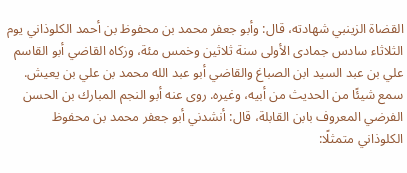القضاة الزينبي شهادته، قال: وأبو جعفر محمد بن محفوظ بن أحمد الكلوذاني يوم الثلاثاء سادس جمادى الأولى سنة ثلاثين وخمس مئة، وزكاه القاضي أبو القاسم علي بن عبد السيد ابن الصباغ والقاضي أبو عبد الله محمد بن علي بن يعيش.
سمع شيئًا من الحديث من أبيه، وغيره. روى عنه أبو النجم المبارك بن الحسن الفرضي المعروف بابن القابلة، قال: أنشدني أبو جعفر محمد بن محفوظ الكلوذاني متمثلًا: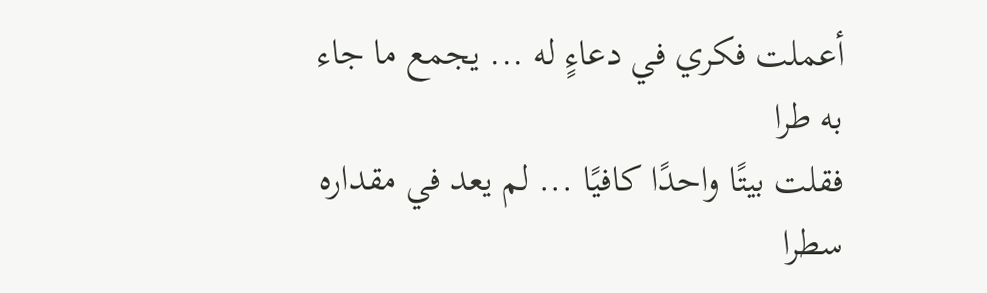أعملت فكري في دعاءٍ له ... يجمع ما جاء به طرا
فقلت بيتًا واحدًا كافيًا ... لم يعد في مقداره سطرا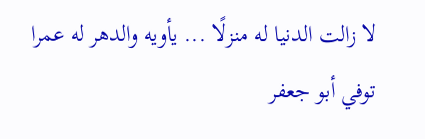لا زالت الدنيا له منزلًا ... يأويه والدهر له عمرا
توفي أبو جعفر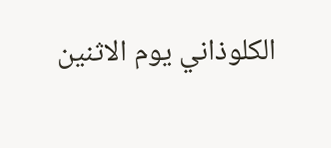الكلوذاني يوم الاثنين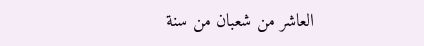العاشر من شعبان من سنة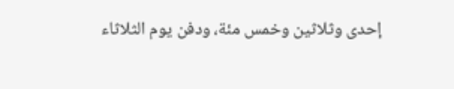إحدى وثلاثين وخمس مئة، ودفن يوم الثلاثاء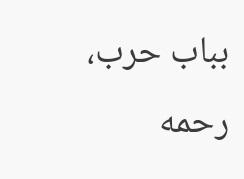بباب حرب، رحمه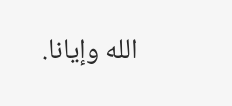الله وإيانا.